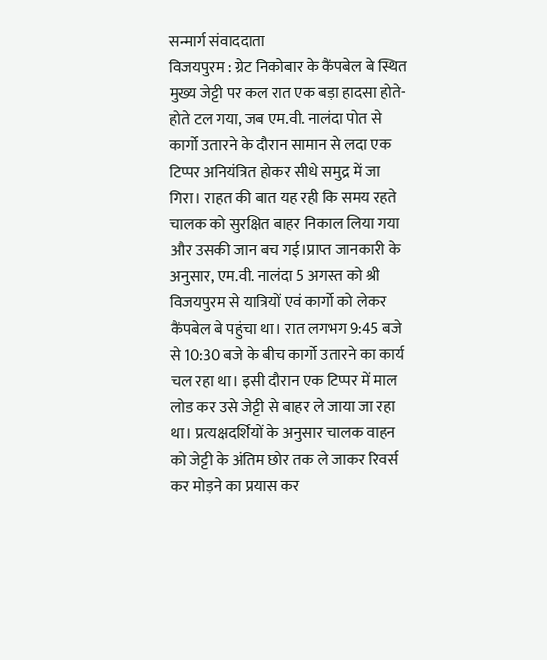सन्मार्ग संवाददाता
विजयपुरम : ग्रेट निकोबार के कैंपबेल बे स्थित मुख्य जेट्टी पर कल रात एक बड़ा हादसा होते-होते टल गया, जब एम.वी. नालंदा पोत से कार्गो उतारने के दौरान सामान से लदा एक टिप्पर अनियंत्रित होकर सीधे समुद्र में जा गिरा। राहत की बात यह रही कि समय रहते चालक को सुरक्षित बाहर निकाल लिया गया और उसकी जान बच गई।प्राप्त जानकारी के अनुसार, एम.वी. नालंदा 5 अगस्त को श्री विजयपुरम से यात्रियों एवं कार्गो को लेकर कैंपबेल बे पहुंचा था। रात लगभग 9:45 बजे से 10:30 बजे के बीच कार्गो उतारने का कार्य चल रहा था। इसी दौरान एक टिप्पर में माल लोड कर उसे जेट्टी से बाहर ले जाया जा रहा था। प्रत्यक्षदर्शियों के अनुसार चालक वाहन को जेट्टी के अंतिम छोर तक ले जाकर रिवर्स कर मोड़ने का प्रयास कर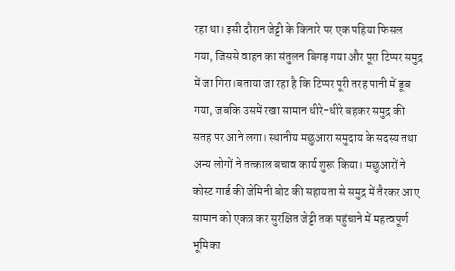रहा था। इसी दौरान जेट्टी के किनारे पर एक पहिया फिसल गया, जिससे वाहन का संतुलन बिगड़ गया और पूरा टिप्पर समुद्र में जा गिरा।बताया जा रहा है कि टिप्पर पूरी तरह पानी में डूब गया, जबकि उसमें रखा सामान धीरे-धीरे बहकर समुद्र की सतह पर आने लगा। स्थानीय मछुआरा समुदाय के सदस्य तथा अन्य लोगों ने तत्काल बचाव कार्य शुरू किया। मछुआरों ने कोस्ट गार्ड की जेमिनी बोट की सहायता से समुद्र में तैरकर आए सामान को एकत्र कर सुरक्षित जेट्टी तक पहुंचाने में महत्वपूर्ण भूमिका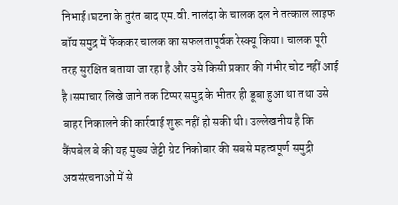निभाई।घटना के तुरंत बाद एम.वी. नालंदा के चालक दल ने तत्काल लाइफ बॉय समुद्र में फेंककर चालक का सफलतापूर्वक रेस्क्यू किया। चालक पूरी तरह सुरक्षित बताया जा रहा है और उसे किसी प्रकार की गंभीर चोट नहीं आई है।समाचार लिखे जाने तक टिप्पर समुद्र के भीतर ही डूबा हुआ था तथा उसे बाहर निकालने की कार्रवाई शुरू नहीं हो सकी थी। उल्लेखनीय है कि कैंपबेल बे की यह मुख्य जेट्टी ग्रेट निकोबार की सबसे महत्वपूर्ण समुद्री अवसंरचनाओं में से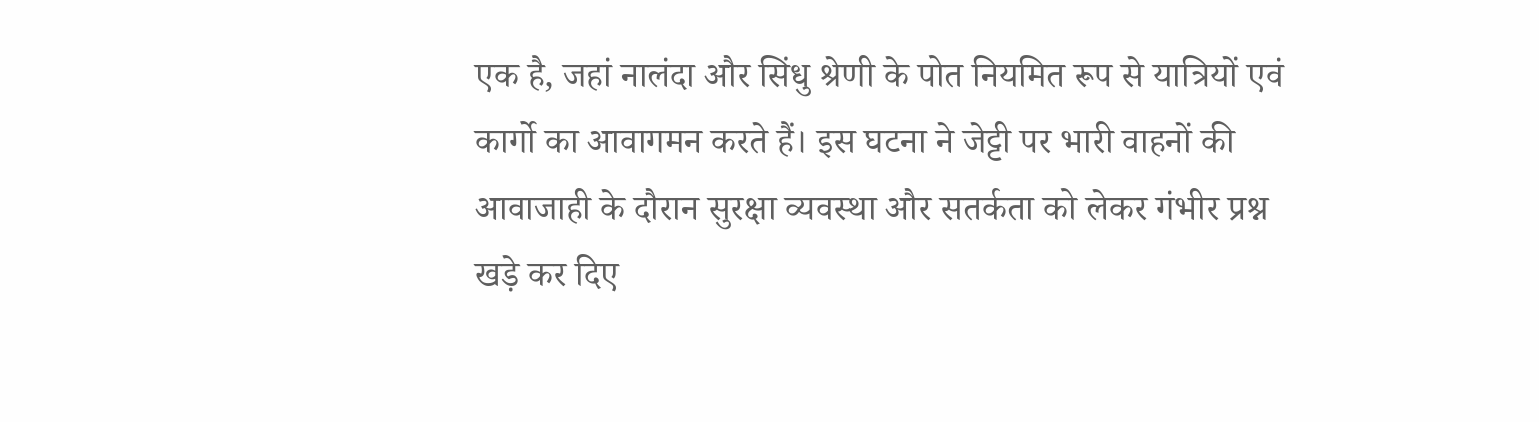एक है, जहां नालंदा और सिंधु श्रेणी के पोत नियमित रूप से यात्रियों एवं कार्गो का आवागमन करते हैं। इस घटना ने जेट्टी पर भारी वाहनों की आवाजाही के दौरान सुरक्षा व्यवस्था और सतर्कता को लेकर गंभीर प्रश्न खड़े कर दिए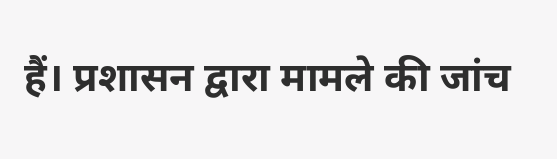हैं। प्रशासन द्वारा मामले की जांच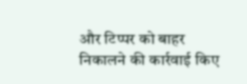और टिप्पर को बाहर निकालने की कार्रवाई किए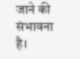जाने की संभावना है।